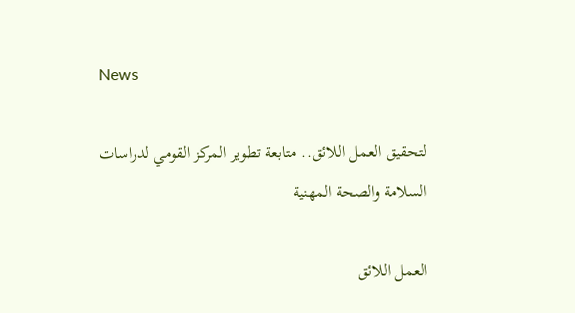News

لتحقيق العمل اللائق.. متابعة تطوير المركز القومي لدراسات السلامة والصحة المهنية

العمل اللائق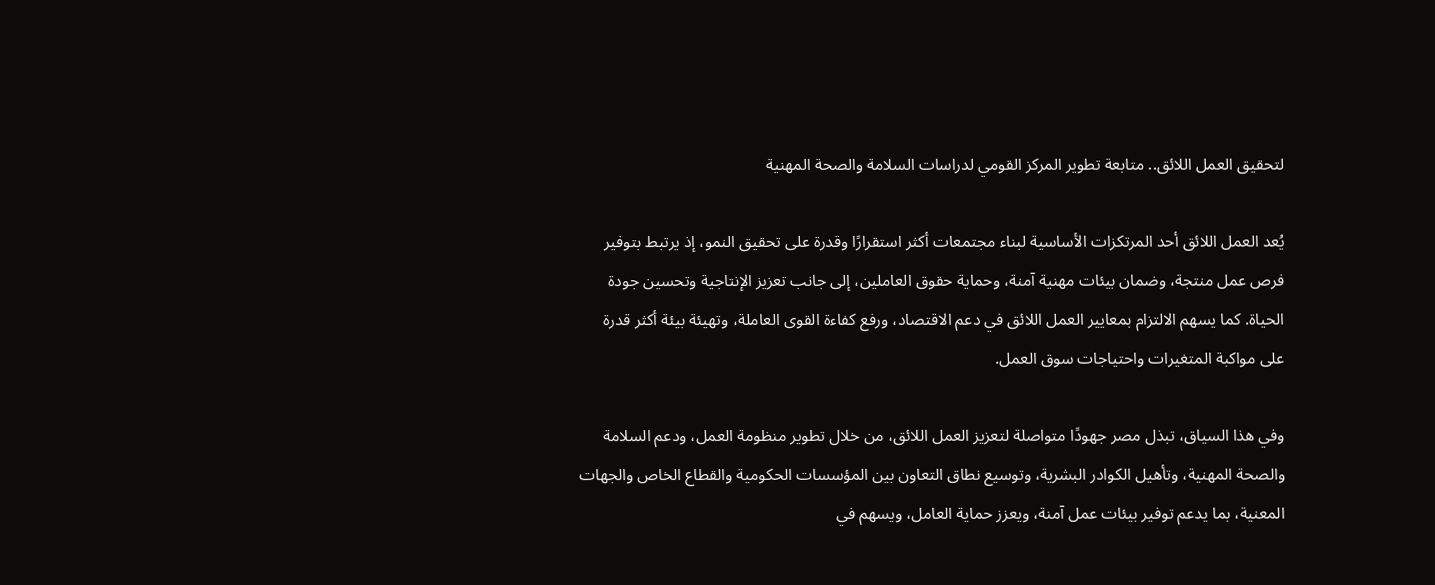لتحقيق العمل اللائق.. متابعة تطوير المركز القومي لدراسات السلامة والصحة المهنية

يُعد العمل اللائق أحد المرتكزات الأساسية لبناء مجتمعات أكثر استقرارًا وقدرة على تحقيق النمو، إذ يرتبط بتوفير فرص عمل منتجة، وضمان بيئات مهنية آمنة، وحماية حقوق العاملين، إلى جانب تعزيز الإنتاجية وتحسين جودة الحياة. كما يسهم الالتزام بمعايير العمل اللائق في دعم الاقتصاد، ورفع كفاءة القوى العاملة، وتهيئة بيئة أكثر قدرة على مواكبة المتغيرات واحتياجات سوق العمل.

وفي هذا السياق، تبذل مصر جهودًا متواصلة لتعزيز العمل اللائق، من خلال تطوير منظومة العمل، ودعم السلامة والصحة المهنية، وتأهيل الكوادر البشرية، وتوسيع نطاق التعاون بين المؤسسات الحكومية والقطاع الخاص والجهات المعنية، بما يدعم توفير بيئات عمل آمنة، ويعزز حماية العامل، ويسهم في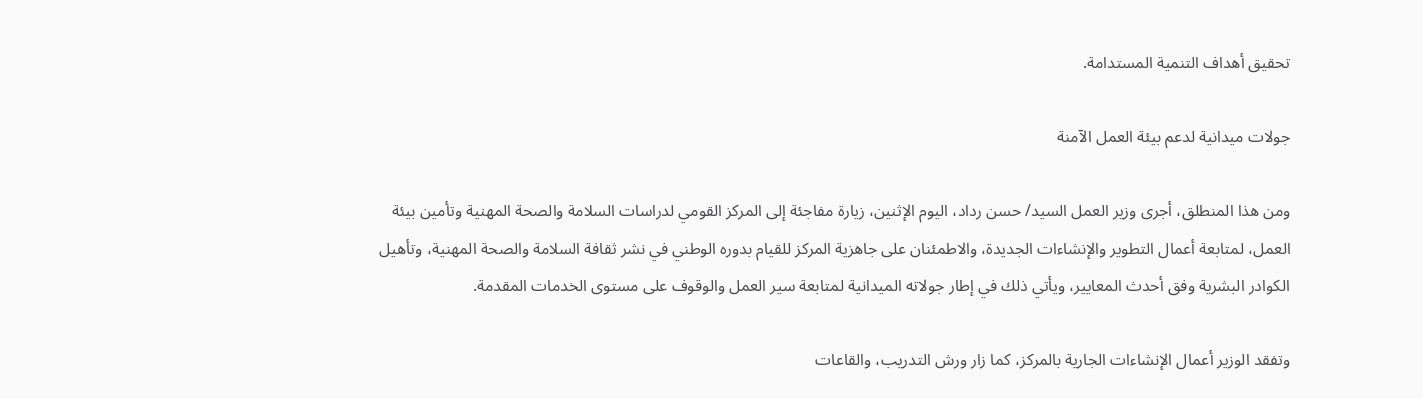تحقيق أهداف التنمية المستدامة.

جولات ميدانية لدعم بيئة العمل الآمنة

ومن هذا المنطلق، أجرى وزير العمل السيد/ حسن رداد، اليوم الإثنين، زيارة مفاجئة إلى المركز القومي لدراسات السلامة والصحة المهنية وتأمين بيئة العمل، لمتابعة أعمال التطوير والإنشاءات الجديدة، والاطمئنان على جاهزية المركز للقيام بدوره الوطني في نشر ثقافة السلامة والصحة المهنية، وتأهيل الكوادر البشرية وفق أحدث المعايير، ويأتي ذلك في إطار جولاته الميدانية لمتابعة سير العمل والوقوف على مستوى الخدمات المقدمة.

وتفقد الوزير أعمال الإنشاءات الجارية بالمركز، كما زار ورش التدريب، والقاعات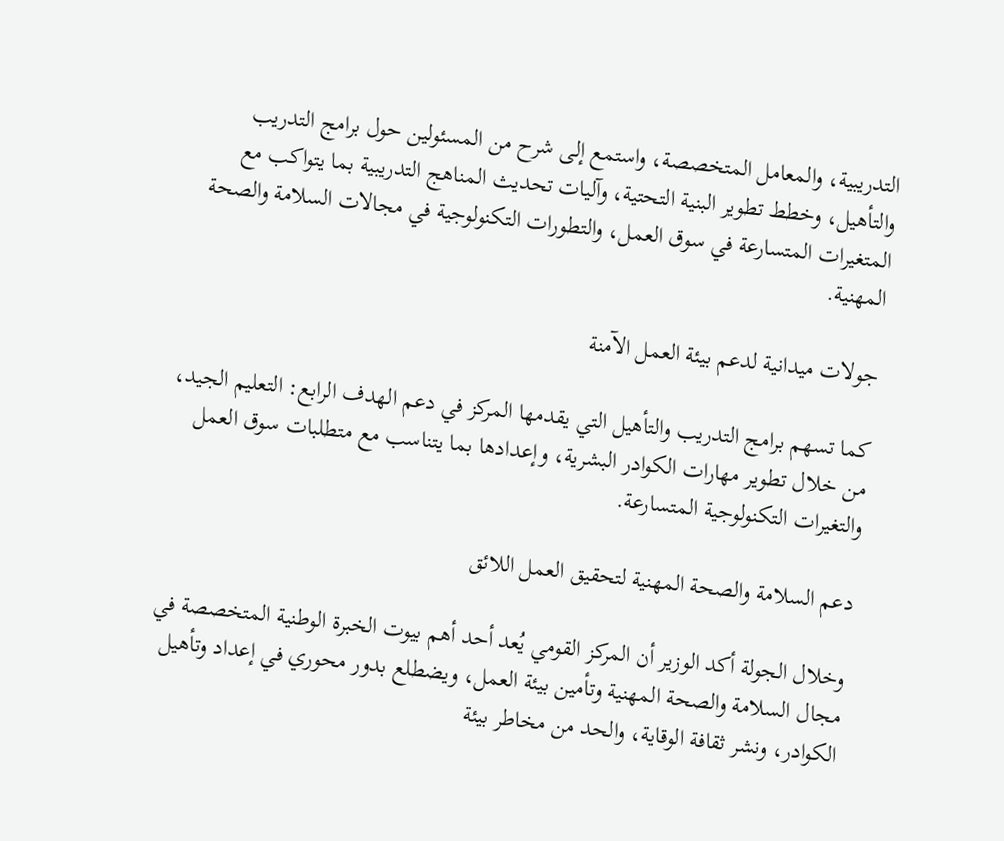التدريبية، والمعامل المتخصصة، واستمع إلى شرح من المسئولين حول برامج التدريب والتأهيل، وخطط تطوير البنية التحتية، وآليات تحديث المناهج التدريبية بما يتواكب مع المتغيرات المتسارعة في سوق العمل، والتطورات التكنولوجية في مجالات السلامة والصحة المهنية.

جولات ميدانية لدعم بيئة العمل الآمنة

كما تسهم برامج التدريب والتأهيل التي يقدمها المركز في دعم الهدف الرابع: التعليم الجيد، من خلال تطوير مهارات الكوادر البشرية، وإعدادها بما يتناسب مع متطلبات سوق العمل والتغيرات التكنولوجية المتسارعة.

دعم السلامة والصحة المهنية لتحقيق العمل اللائق

وخلال الجولة أكد الوزير أن المركز القومي يُعد أحد أهم بيوت الخبرة الوطنية المتخصصة في مجال السلامة والصحة المهنية وتأمين بيئة العمل، ويضطلع بدور محوري في إعداد وتأهيل الكوادر، ونشر ثقافة الوقاية، والحد من مخاطر بيئة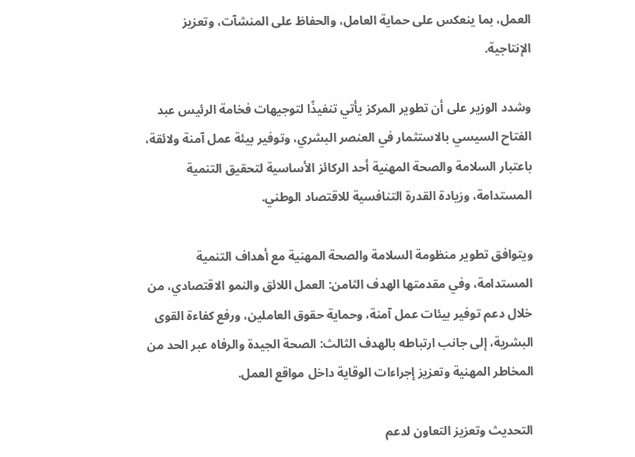العمل، بما ينعكس على حماية العامل، والحفاظ على المنشآت، وتعزيز الإنتاجية.

وشدد الوزير على أن تطوير المركز يأتي تنفيذًا لتوجيهات فخامة الرئيس عبد الفتاح السيسي بالاستثمار في العنصر البشري، وتوفير بيئة عمل آمنة ولائقة، باعتبار السلامة والصحة المهنية أحد الركائز الأساسية لتحقيق التنمية المستدامة، وزيادة القدرة التنافسية للاقتصاد الوطني.

ويتوافق تطوير منظومة السلامة والصحة المهنية مع أهداف التنمية المستدامة، وفي مقدمتها الهدف الثامن: العمل اللائق والنمو الاقتصادي، من خلال دعم توفير بيئات عمل آمنة، وحماية حقوق العاملين، ورفع كفاءة القوى البشرية، إلى جانب ارتباطه بالهدف الثالث: الصحة الجيدة والرفاه عبر الحد من المخاطر المهنية وتعزيز إجراءات الوقاية داخل مواقع العمل.

التحديث وتعزيز التعاون لدعم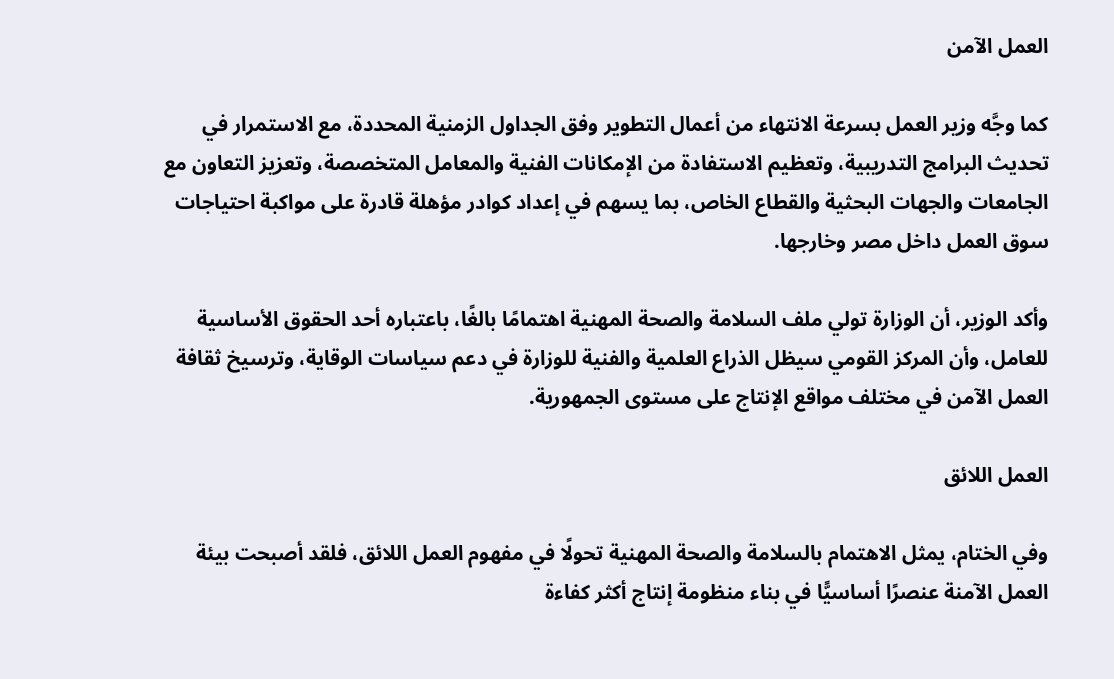العمل الآمن

كما وجَّه وزير العمل بسرعة الانتهاء من أعمال التطوير وفق الجداول الزمنية المحددة، مع الاستمرار في تحديث البرامج التدريبية، وتعظيم الاستفادة من الإمكانات الفنية والمعامل المتخصصة، وتعزيز التعاون مع الجامعات والجهات البحثية والقطاع الخاص، بما يسهم في إعداد كوادر مؤهلة قادرة على مواكبة احتياجات سوق العمل داخل مصر وخارجها.

وأكد الوزير، أن الوزارة تولي ملف السلامة والصحة المهنية اهتمامًا بالغًا، باعتباره أحد الحقوق الأساسية للعامل، وأن المركز القومي سيظل الذراع العلمية والفنية للوزارة في دعم سياسات الوقاية، وترسيخ ثقافة العمل الآمن في مختلف مواقع الإنتاج على مستوى الجمهورية.

العمل اللائق

وفي الختام، يمثل الاهتمام بالسلامة والصحة المهنية تحولًا في مفهوم العمل اللائق، فلقد أصبحت بيئة العمل الآمنة عنصرًا أساسيًّا في بناء منظومة إنتاج أكثر كفاءة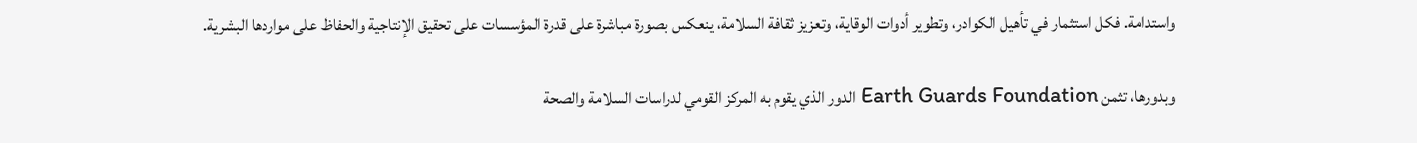واستدامة. فكل استثمار في تأهيل الكوادر، وتطوير أدوات الوقاية، وتعزيز ثقافة السلامة، ينعكس بصورة مباشرة على قدرة المؤسسات على تحقيق الإنتاجية والحفاظ على مواردها البشرية.

وبدورها، تثمن Earth Guards Foundation الدور الذي يقوم به المركز القومي لدراسات السلامة والصحة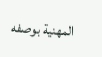المهنية بوصفه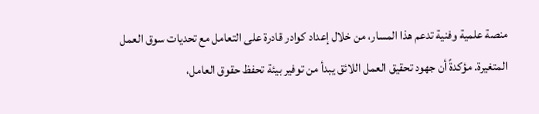منصة علمية وفنية تدعم هذا المسار، من خلال إعداد كوادر قادرة على التعامل مع تحديات سوق العمل المتغيرة. مؤكدةً أن جهود تحقيق العمل اللائق يبدأ من توفير بيئة تحفظ حقوق العامل،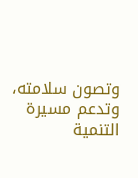وتصون سلامته، وتدعم مسيرة التنمية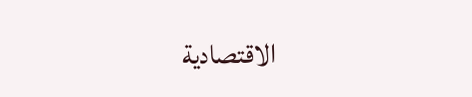الاقتصادية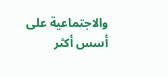والاجتماعية على أسس أكثر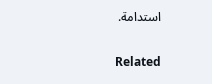استدامة.

Related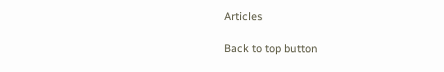Articles

Back to top button